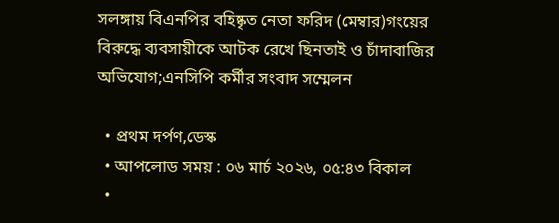সলঙ্গায় বিএনপির বহিষ্কৃত নেতা ফরিদ (মেম্বার)গংয়ের বিরুদ্ধে ব্যবসায়ীকে আটক রেখে ছিনতাই ও চাঁদাবাজির অভিযোগ;এনসিপি কর্মীর সংবাদ সম্মেলন

  • প্রথম দর্পণ,ডেস্ক
  • আপলোড সময় : ০৬ মার্চ ২০২৬, ০৫:৪৩ বিকাল
  •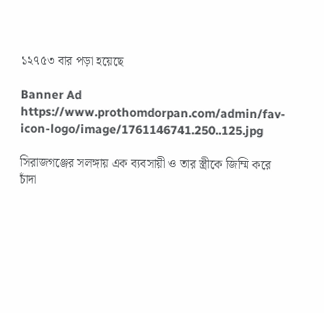১২৭৫৩ বার পড়া হয়েছে

Banner Ad
https://www.prothomdorpan.com/admin/fav-icon-logo/image/1761146741.250..125.jpg

সিরাজগঞ্জের সলঙ্গায় এক ব্যবসায়ী ও তার স্ত্রীকে জিম্মি করে চাঁদা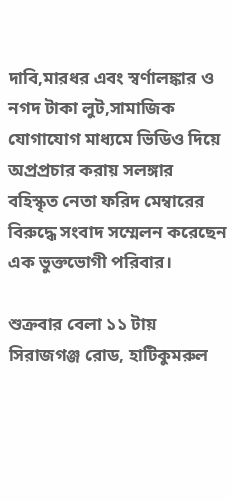দাবি,মারধর এবং স্বর্ণালঙ্কার ও নগদ টাকা লুট,সামাজিক যোগাযোগ মাধ্যমে ভিডিও দিয়ে অপ্রপ্রচার করায় সলঙ্গার বহিস্কৃত নেতা ফরিদ মেম্বারের বিরুদ্ধে সংবাদ সম্মেলন করেছেন এক ভুক্তভোগী পরিবার।

শুক্রবার বেলা ১১ টায় সিরাজগঞ্জ রোড, হাটিকুমরুল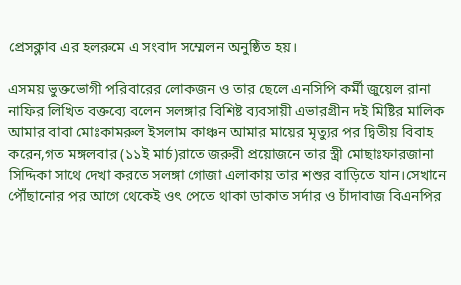প্রেসক্লাব এর হলরুমে এ সংবাদ সম্মেলন অনুষ্ঠিত হয়।

এসময় ভুক্তভোগী পরিবারের লোকজন ও তার ছেলে এনসিপি কর্মী জুয়েল রানা নাফির লিখিত বক্তব্যে বলেন সলঙ্গার বিশিষ্ট ব্যবসায়ী এভারগ্রীন দই মিষ্টির মালিক আমার বাবা মোঃকামরুল ইসলাম কাঞ্চন আমার মায়ের মৃত্যুর পর দ্বিতীয় বিবাহ করেন,গত মঙ্গলবার (১১ই মার্চ)রাতে জরুরী প্রয়োজনে তার স্ত্রী মোছাঃফারজানা সিদ্দিকা সাথে দেখা করতে সলঙ্গা গোজা এলাকায় তার শশুর বাড়িতে যান।সেখানে পৌঁছানোর পর আগে থেকেই ওৎ পেতে থাকা ডাকাত সর্দার ও চাঁদাবাজ বিএনপির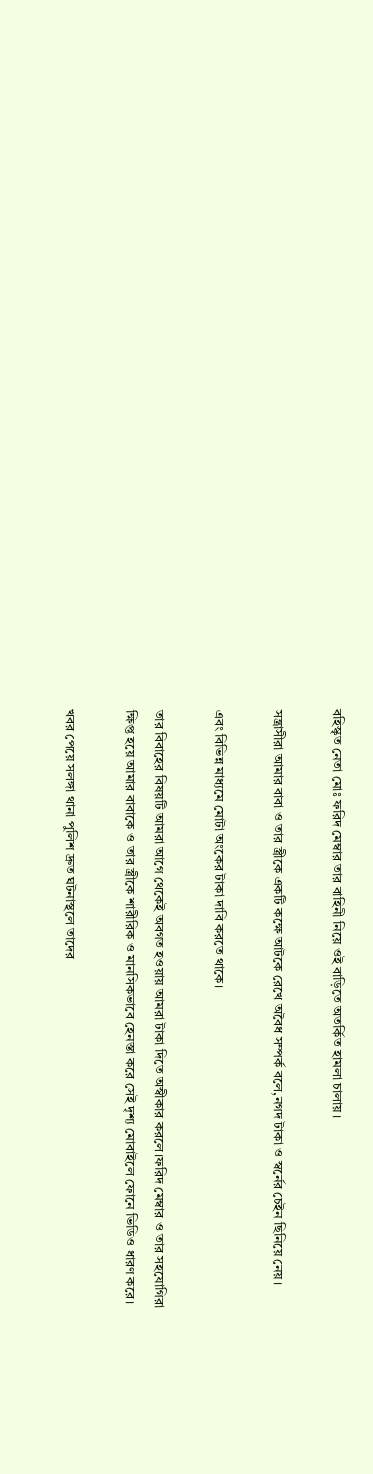বহিস্কৃত নেতা মোঃ ফরিদ মেম্বার তার বাহিনী নিয়ে ওই বাড়িতে অতর্কিত হামলা চালায়।

সন্ত্রাসীরা আমার বাবা ও তার স্ত্রীকে একটি কক্ষে আটকে রেখে অবৈধ সম্পর্ক বলে,নগদ টাকা ও স্বর্নের চেইন ছিনিয়ে নেয়।

এবং বিভিন্ন মাধ্যমে মোটা অংকের টাকা দাবি করতে থাকে।

তার বিবাহের বিষয়টি আমরা আগে থেকেই অবগত হওয়ায় আমরা টাকা দিতে অস্বীকার করলে।ফরিদ মেম্বার ও তার সহযোগিরা ক্ষিপ্ত হয়ে আমার বাবাকে ও তার স্ত্রীকে শারীরিক ও মানসিকভাবে হেনস্তা করে সেই দৃশ্য মোবাইলে ফোনে ভিডিও ধারণ করে।

খবর পেয়ে সলঙ্গা থানা পুলিশ দ্রুত ঘটনাস্থলে তাদের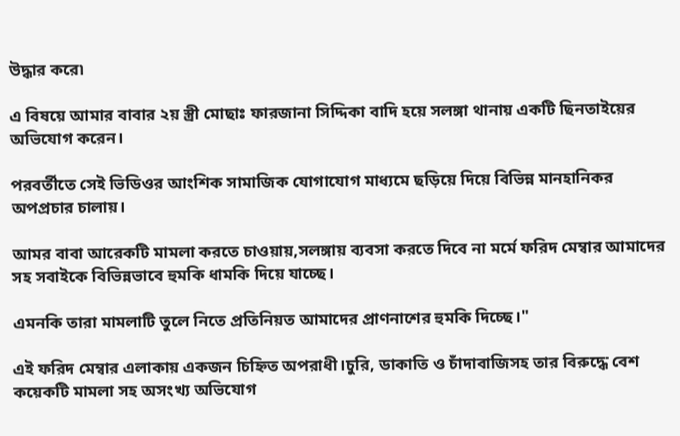উদ্ধার করে৷

এ বিষয়ে আমার বাবার ২য় স্ত্রী মোছাঃ ফারজানা সিদ্দিকা বাদি হয়ে সলঙ্গা থানায় একটি ছিনতাইয়ের অভিযোগ করেন।

পরবর্তীতে সেই ভিডিওর আংশিক সামাজিক যোগাযোগ মাধ্যমে ছড়িয়ে দিয়ে বিভিন্ন মানহানিকর অপপ্রচার চালায়।

আমর বাবা আরেকটি মামলা করতে চাওয়ায়,সলঙ্গায় ব্যবসা করতে দিবে না মর্মে ফরিদ মেম্বার আমাদের সহ সবাইকে বিভিন্নভাবে হুমকি ধামকি দিয়ে যাচ্ছে।

এমনকি তারা মামলাটি তুলে নিতে প্রতিনিয়ত আমাদের প্রাণনাশের হুমকি দিচ্ছে।"

এই ফরিদ মেম্বার এলাকায় একজন চিহ্নিত অপরাধী।চুরি, ডাকাতি ও চাঁদাবাজিসহ তার বিরুদ্ধে বেশ কয়েকটি মামলা সহ অসংখ্য অভিযোগ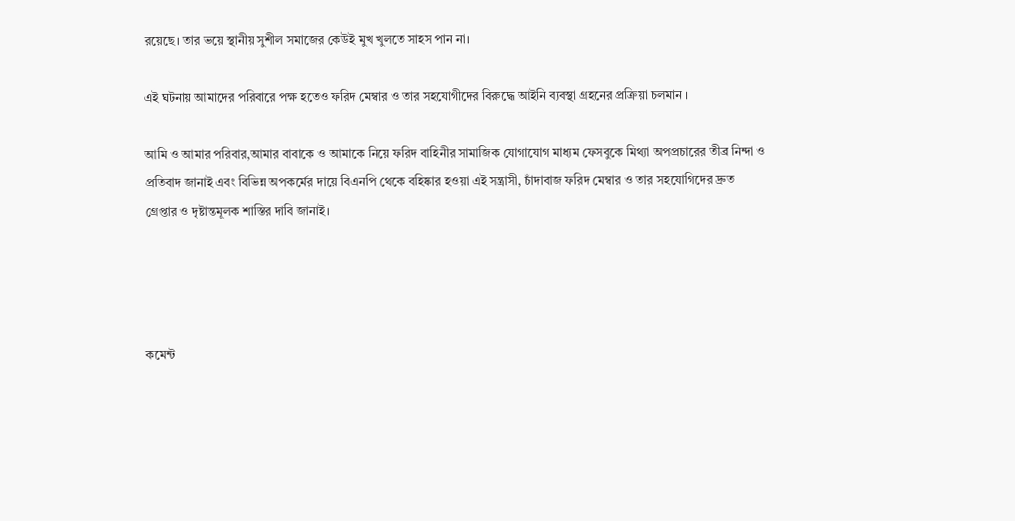রয়েছে। তার ভয়ে স্থানীয় সুশীল সমাজের কেউই মুখ খুলতে সাহস পান না।

এই ঘটনায় আমাদের পরিবারে পক্ষ হতেও ফরিদ মেম্বার ও তার সহযোগীদের বিরুদ্ধে আইনি ব্যবস্থা গ্রহনের প্রক্রিয়া চলমান ।

আমি ও আমার পরিবার,আমার বাবাকে ও আমাকে নিয়ে ফরিদ বাহিনীর সামাজিক যোগাযোগ মাধ্যম ফেসবুকে মিথ্যা অপপ্রচারের তীব্র নিন্দা ও প্রতিবাদ জানাই এবং বিভিন্ন অপকর্মের দায়ে বিএনপি থেকে বহিষ্কার হওয়া এই সন্ত্রাসী, চাঁদাবাজ ফরিদ মেম্বার ও তার সহযোগিদের দ্রুত গ্রেপ্তার ও দৃষ্টান্তমূলক শাস্তির দাবি জানাই।




কমেন্ট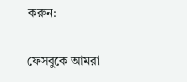করুন:

ফেসবুকে আমরা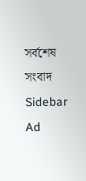সর্বশেষ সংবাদ
Sidebar Ad